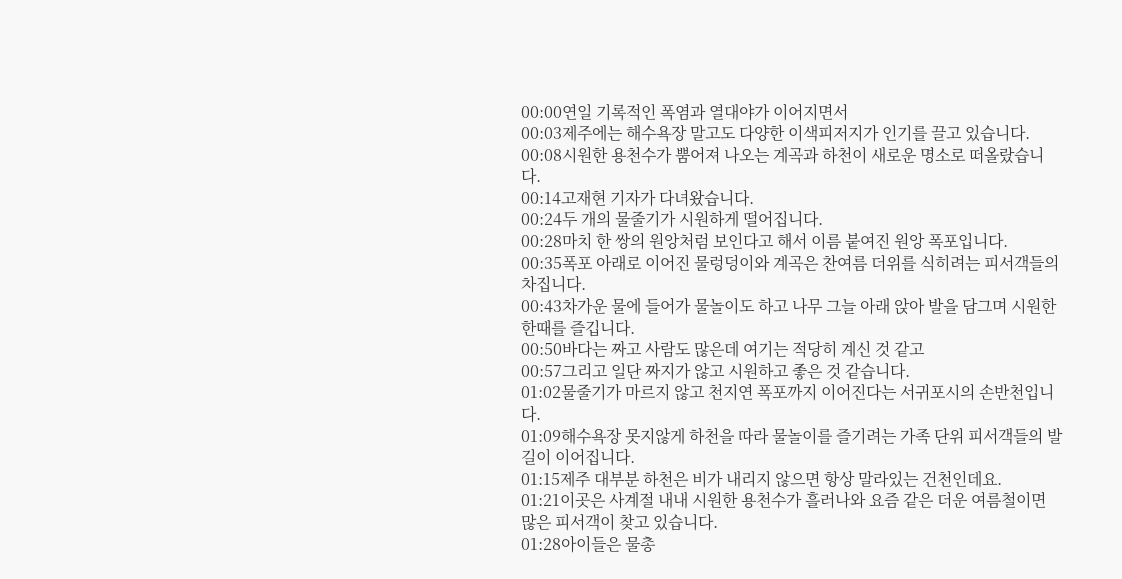00:00연일 기록적인 폭염과 열대야가 이어지면서
00:03제주에는 해수욕장 말고도 다양한 이색피저지가 인기를 끌고 있습니다.
00:08시원한 용천수가 뿜어져 나오는 계곡과 하천이 새로운 명소로 떠올랐습니다.
00:14고재현 기자가 다녀왔습니다.
00:24두 개의 물줄기가 시원하게 떨어집니다.
00:28마치 한 쌍의 원앙처럼 보인다고 해서 이름 붙여진 원앙 폭포입니다.
00:35폭포 아래로 이어진 물렁덩이와 계곡은 찬여름 더위를 식히려는 피서객들의 차집니다.
00:43차가운 물에 들어가 물놀이도 하고 나무 그늘 아래 앉아 발을 담그며 시원한 한때를 즐깁니다.
00:50바다는 짜고 사람도 많은데 여기는 적당히 계신 것 같고
00:57그리고 일단 짜지가 않고 시원하고 좋은 것 같습니다.
01:02물줄기가 마르지 않고 천지연 폭포까지 이어진다는 서귀포시의 손반천입니다.
01:09해수욕장 못지않게 하천을 따라 물놀이를 즐기려는 가족 단위 피서객들의 발길이 이어집니다.
01:15제주 대부분 하천은 비가 내리지 않으면 항상 말라있는 건천인데요.
01:21이곳은 사계절 내내 시원한 용천수가 흘러나와 요즘 같은 더운 여름철이면 많은 피서객이 찾고 있습니다.
01:28아이들은 물총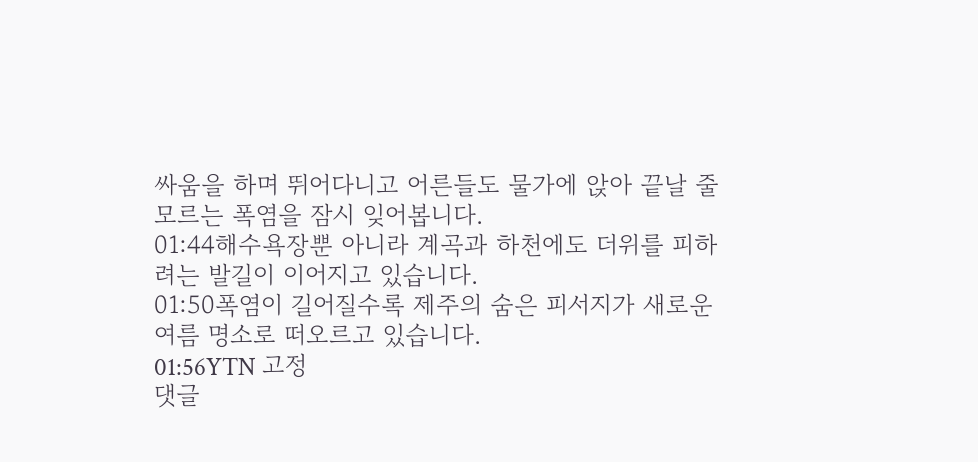싸움을 하며 뛰어다니고 어른들도 물가에 앉아 끝날 줄 모르는 폭염을 잠시 잊어봅니다.
01:44해수욕장뿐 아니라 계곡과 하천에도 더위를 피하려는 발길이 이어지고 있습니다.
01:50폭염이 길어질수록 제주의 숨은 피서지가 새로운 여름 명소로 떠오르고 있습니다.
01:56YTN 고정
댓글